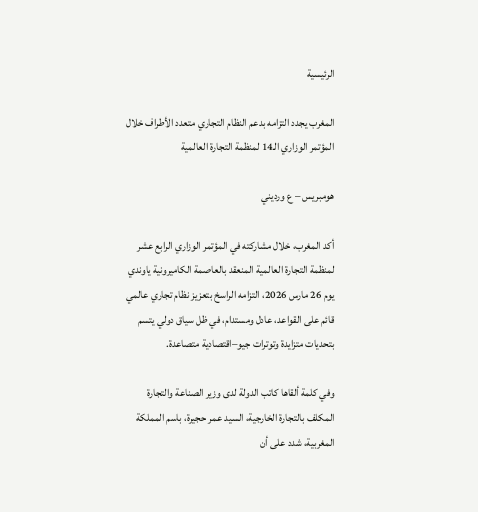الرئيسية

المغرب يجدد التزامه بدعم النظام التجاري متعدد الأطراف خلال المؤتمر الوزاري الـ14 لمنظمة التجارة العالمية

هومبريس – ع ورديني

أكد المغرب، خلال مشاركته في المؤتمر الوزاري الرابع عشر لمنظمة التجارة العالمية المنعقد بالعاصمة الكاميرونية ياوندي يوم 26 مارس 2026، التزامه الراسخ بتعزيز نظام تجاري عالمي قائم على القواعد، عادل ومستدام، في ظل سياق دولي يتسم بتحديات متزايدة وتوترات جيو–اقتصادية متصاعدة.

وفي كلمة ألقاها كاتب الدولة لدى وزير الصناعة والتجارة المكلف بالتجارة الخارجية، السيد عمر حجيرة، باسم المملكة المغربية، شدد على أن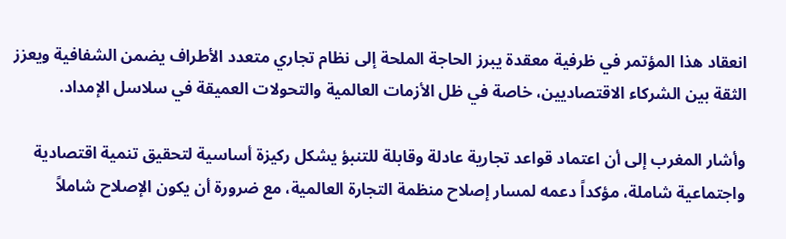انعقاد هذا المؤتمر في ظرفية معقدة يبرز الحاجة الملحة إلى نظام تجاري متعدد الأطراف يضمن الشفافية ويعزز الثقة بين الشركاء الاقتصاديين، خاصة في ظل الأزمات العالمية والتحولات العميقة في سلاسل الإمداد.

وأشار المغرب إلى أن اعتماد قواعد تجارية عادلة وقابلة للتنبؤ يشكل ركيزة أساسية لتحقيق تنمية اقتصادية واجتماعية شاملة، مؤكداً دعمه لمسار إصلاح منظمة التجارة العالمية، مع ضرورة أن يكون الإصلاح شاملاً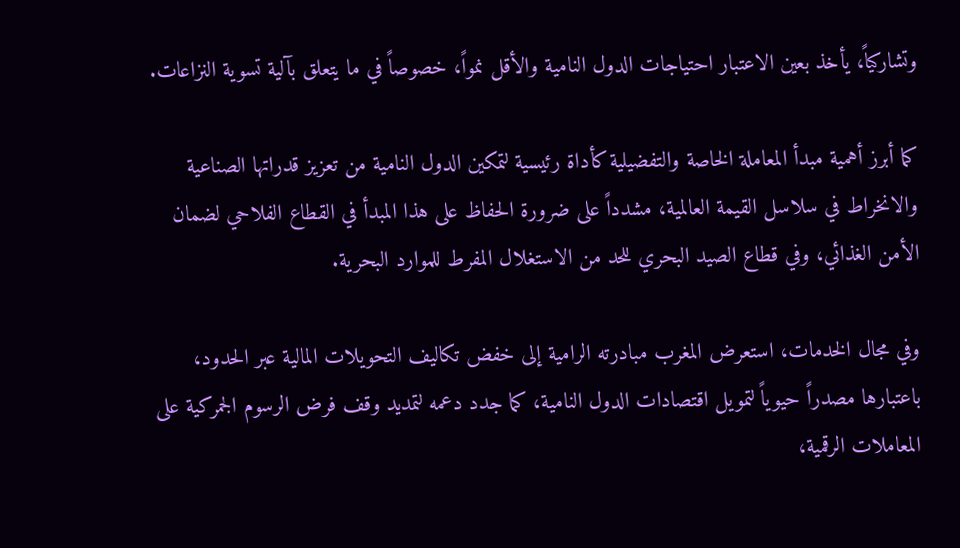وتشاركياً، يأخذ بعين الاعتبار احتياجات الدول النامية والأقل نمواً، خصوصاً في ما يتعلق بآلية تسوية النزاعات.

كما أبرز أهمية مبدأ المعاملة الخاصة والتفضيلية كأداة رئيسية لتمكين الدول النامية من تعزيز قدراتها الصناعية والانخراط في سلاسل القيمة العالمية، مشدداً على ضرورة الحفاظ على هذا المبدأ في القطاع الفلاحي لضمان الأمن الغذائي، وفي قطاع الصيد البحري للحد من الاستغلال المفرط للموارد البحرية.

وفي مجال الخدمات، استعرض المغرب مبادرته الرامية إلى خفض تكاليف التحويلات المالية عبر الحدود، باعتبارها مصدراً حيوياً لتمويل اقتصادات الدول النامية، كما جدد دعمه لتمديد وقف فرض الرسوم الجمركية على المعاملات الرقمية،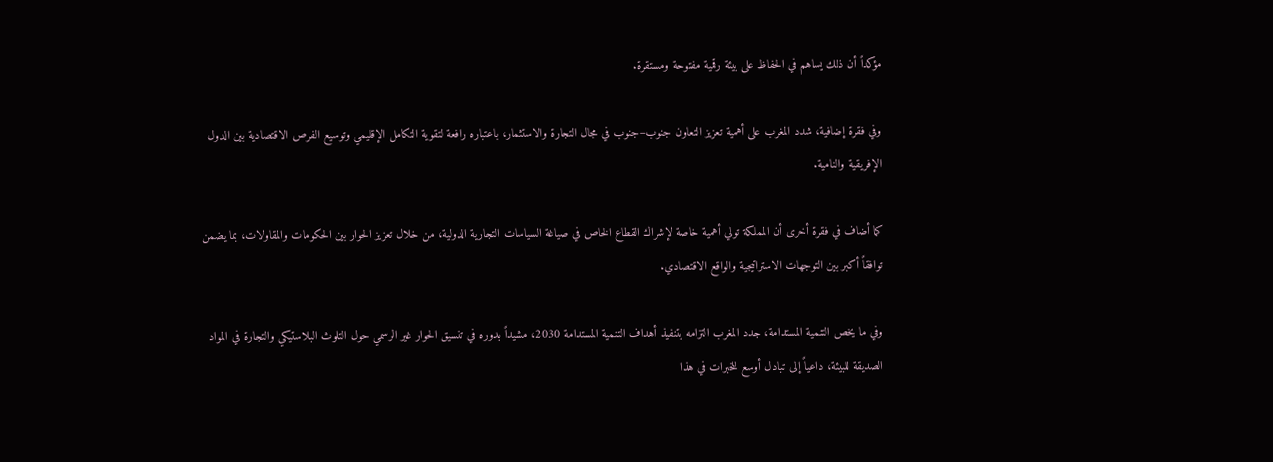مؤكداً أن ذلك يساهم في الحفاظ على بيئة رقمية مفتوحة ومستقرة.

وفي فقرة إضافية، شدد المغرب على أهمية تعزيز التعاون جنوب–جنوب في مجال التجارة والاستثمار، باعتباره رافعة لتقوية التكامل الإقليمي وتوسيع الفرص الاقتصادية بين الدول الإفريقية والنامية.

كما أضاف في فقرة أخرى أن المملكة تولي أهمية خاصة لإشراك القطاع الخاص في صياغة السياسات التجارية الدولية، من خلال تعزيز الحوار بين الحكومات والمقاولات، بما يضمن توافقاً أكبر بين التوجهات الاستراتيجية والواقع الاقتصادي.

وفي ما يخص التنمية المستدامة، جدد المغرب التزامه بتنفيذ أهداف التنمية المستدامة 2030، مشيداً بدوره في تنسيق الحوار غير الرسمي حول التلوث البلاستيكي والتجارة في المواد الصديقة للبيئة، داعياً إلى تبادل أوسع للخبرات في هذا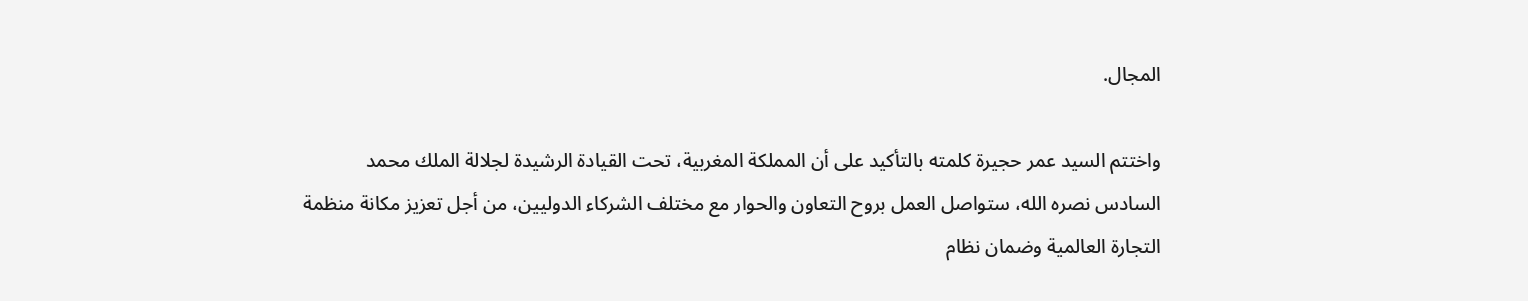المجال.

واختتم السيد عمر حجيرة كلمته بالتأكيد على أن المملكة المغربية، تحت القيادة الرشيدة لجلالة الملك محمد السادس نصره الله، ستواصل العمل بروح التعاون والحوار مع مختلف الشركاء الدوليين، من أجل تعزيز مكانة منظمة التجارة العالمية وضمان نظام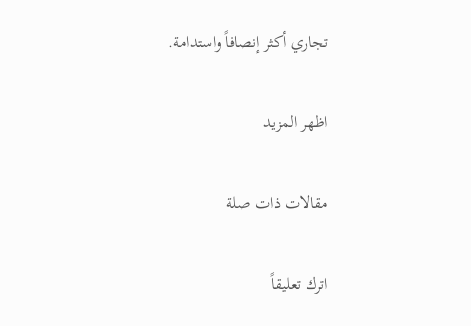تجاري أكثر إنصافاً واستدامة.

اظهر المزيد

مقالات ذات صلة

اترك تعليقاً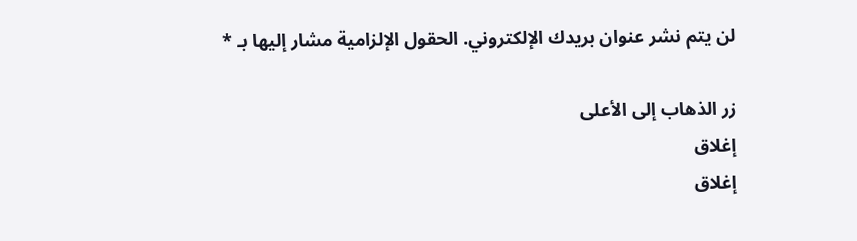لن يتم نشر عنوان بريدك الإلكتروني. الحقول الإلزامية مشار إليها بـ *

زر الذهاب إلى الأعلى
إغلاق
إغلاق